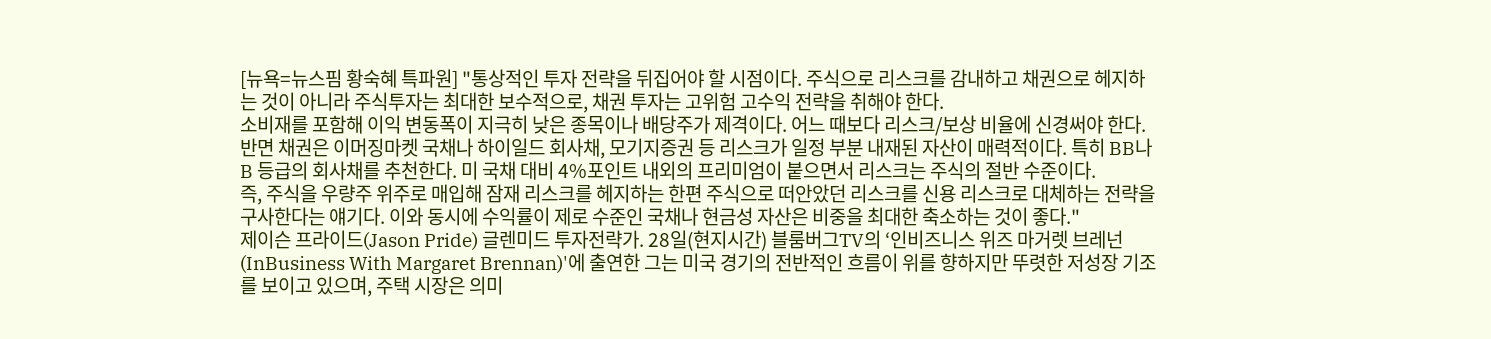[뉴욕=뉴스핌 황숙혜 특파원] "통상적인 투자 전략을 뒤집어야 할 시점이다. 주식으로 리스크를 감내하고 채권으로 헤지하는 것이 아니라 주식투자는 최대한 보수적으로, 채권 투자는 고위험 고수익 전략을 취해야 한다.
소비재를 포함해 이익 변동폭이 지극히 낮은 종목이나 배당주가 제격이다. 어느 때보다 리스크/보상 비율에 신경써야 한다.
반면 채권은 이머징마켓 국채나 하이일드 회사채, 모기지증권 등 리스크가 일정 부분 내재된 자산이 매력적이다. 특히 BB나 B 등급의 회사채를 추천한다. 미 국채 대비 4%포인트 내외의 프리미엄이 붙으면서 리스크는 주식의 절반 수준이다.
즉, 주식을 우량주 위주로 매입해 잠재 리스크를 헤지하는 한편 주식으로 떠안았던 리스크를 신용 리스크로 대체하는 전략을 구사한다는 얘기다. 이와 동시에 수익률이 제로 수준인 국채나 현금성 자산은 비중을 최대한 축소하는 것이 좋다."
제이슨 프라이드(Jason Pride) 글렌미드 투자전략가. 28일(현지시간) 블룸버그TV의 ‘인비즈니스 위즈 마거렛 브레넌(InBusiness With Margaret Brennan)'에 출연한 그는 미국 경기의 전반적인 흐름이 위를 향하지만 뚜렷한 저성장 기조를 보이고 있으며, 주택 시장은 의미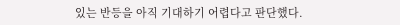있는 반등을 아직 기대하기 어렵다고 판단했다.